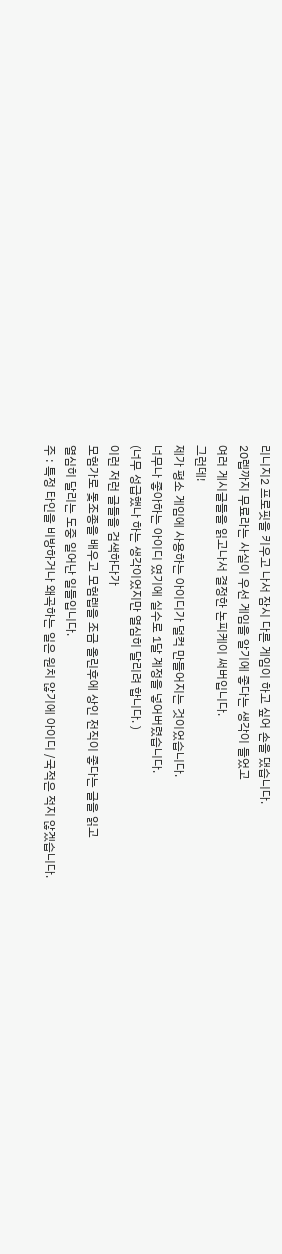리니지2 프로핏을 키우고 나서 잠시 다른 게임이 하고 싶어 손을 댔습니다.
20렙까지 무료라는 사실이 우선 게임을 알기에 좋다는 생각이 들었고
여러 게시글들을 읽고나서 결정한 논피케이 써버입니다.
그런데!
제가 평소 게임에 사용하는 아이디가 덜컥 만들어지는 것이었습니다.
너무나 좋아하는 아이디 였기에 실수로 1달 계정을 넣어버렸습니다.
(너무 성급했나 하는 생각이었지만 열심히 달리려 합니다. )
이런 저런 글들을 검색하다가
모험가로 돛조종을 배우고 모험렙을 조금 올린후에 상인 전직이 좋다는 글을 읽고
열심히 달리는 도중 일어난 일들입니다.
주 : 특정 타인을 비방하거나 왜곡하는 일은 원치 않기에 아이디 /국적은 적지 않겠습니다.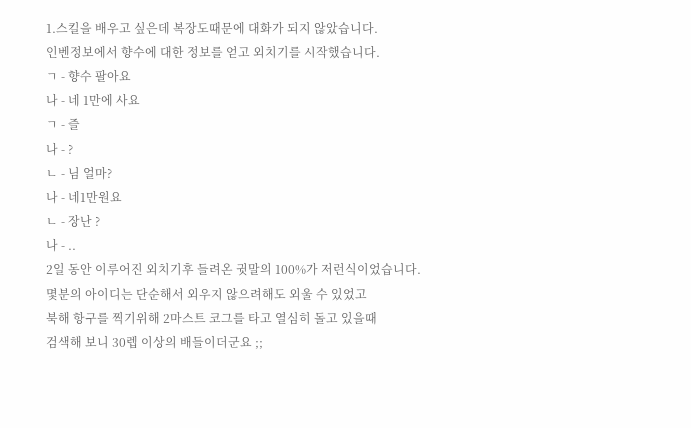1.스킬을 배우고 싶은데 복장도때문에 대화가 되지 않았습니다.
인벤정보에서 향수에 대한 정보를 얻고 외치기를 시작했습니다.
ㄱ - 향수 팔아요
나 - 네 1만에 사요
ㄱ - 즐
나 - ?
ㄴ - 님 얼마?
나 - 네1만원요
ㄴ - 장난 ?
나 - ..
2일 동안 이루어진 외치기후 들려온 귓말의 100%가 저런식이었습니다.
몇분의 아이디는 단순해서 외우지 않으려해도 외울 수 있었고
북해 항구를 찍기위해 2마스트 코그를 타고 열심히 돌고 있을때
검색해 보니 30렙 이상의 배들이더군요 ;;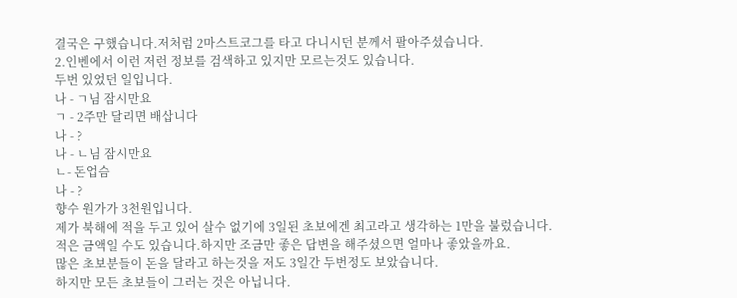결국은 구했습니다.저처럼 2마스트코그를 타고 다니시던 분께서 팔아주셨습니다.
2.인벤에서 이런 저런 정보를 검색하고 있지만 모르는것도 있습니다.
두번 있었던 일입니다.
나 - ㄱ님 잠시만요
ㄱ - 2주만 달리면 배삽니다
나 - ?
나 - ㄴ님 잠시만요
ㄴ- 돈업슴
나 - ?
향수 원가가 3천원입니다.
제가 북해에 적을 두고 있어 살수 없기에 3일된 초보에겐 최고라고 생각하는 1만을 불렀습니다.
적은 금액일 수도 있습니다.하지만 조금만 좋은 답변을 해주셨으면 얼마나 좋았을까요.
많은 초보분들이 돈을 달라고 하는것을 저도 3일간 두번정도 보았습니다.
하지만 모든 초보들이 그러는 것은 아닙니다.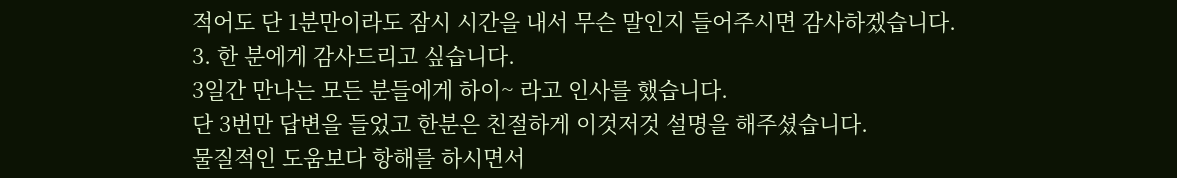적어도 단 1분만이라도 잠시 시간을 내서 무슨 말인지 들어주시면 감사하겠습니다.
3. 한 분에게 감사드리고 싶습니다.
3일간 만나는 모든 분들에게 하이~ 라고 인사를 했습니다.
단 3번만 답변을 들었고 한분은 친절하게 이것저것 설명을 해주셨습니다.
물질적인 도움보다 항해를 하시면서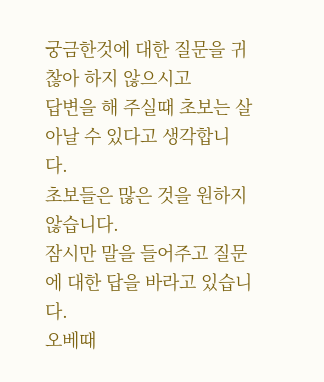궁금한것에 대한 질문을 귀찮아 하지 않으시고
답변을 해 주실때 초보는 살아날 수 있다고 생각합니다.
초보들은 많은 것을 원하지 않습니다.
잠시만 말을 들어주고 질문에 대한 답을 바라고 있습니다.
오베때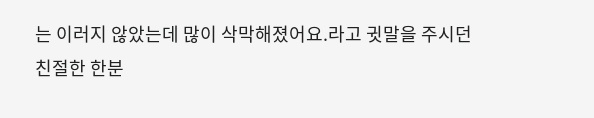는 이러지 않았는데 많이 삭막해졌어요.라고 귓말을 주시던
친절한 한분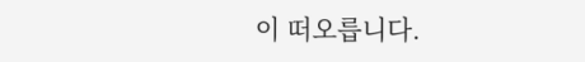이 떠오릅니다.